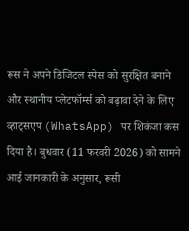रूस ने अपने डिजिटल स्पेस को सुरक्षित बनाने और स्थानीय प्लेटफॉर्म्स को बढ़ावा देने के लिए व्हाट्सएप (WhatsApp) पर शिकंजा कस दिया है। बुधवार (11 फरवरी 2026) को सामने आई जानकारी के अनुसार, रूसी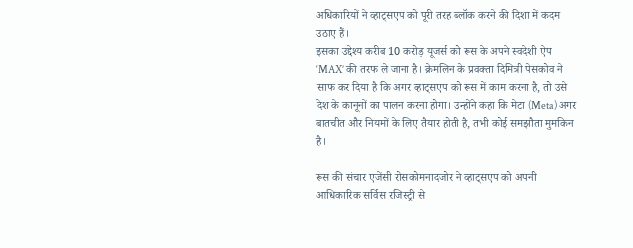अधिकारियों ने व्हाट्सएप को पूरी तरह ब्लॉक करने की दिशा में कदम उठाए हैं।
इसका उद्देश्य करीब 10 करोड़ यूजर्स को रूस के अपने स्वदेशी ऐप ‘MAX’ की तरफ ले जाना है। क्रेमलिन के प्रवक्ता दिमित्री पेसकोव ने साफ कर दिया है कि अगर व्हाट्सएप को रूस में काम करना है, तो उसे देश के कानूनों का पालन करना होगा। उन्होंने कहा कि मेटा (Meta) अगर बातचीत और नियमों के लिए तैयार होती है, तभी कोई समझौता मुमकिन है।

रूस की संचार एजेंसी रोसकोमनादजोर ने व्हाट्सएप को अपनी आधिकारिक सर्विस रजिस्ट्री से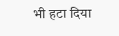भी हटा दिया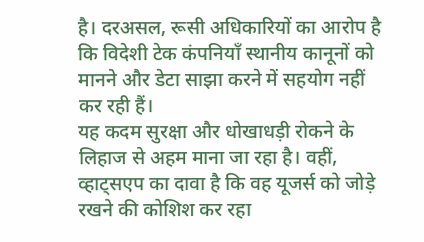है। दरअसल, रूसी अधिकारियों का आरोप है कि विदेशी टेक कंपनियाँ स्थानीय कानूनों को मानने और डेटा साझा करने में सहयोग नहीं कर रही हैं।
यह कदम सुरक्षा और धोखाधड़ी रोकने के लिहाज से अहम माना जा रहा है। वहीं, व्हाट्सएप का दावा है कि वह यूजर्स को जोड़े रखने की कोशिश कर रहा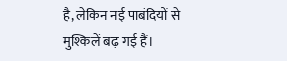है, लेकिन नई पाबंदियों से मुश्किलें बढ़ गई हैं।